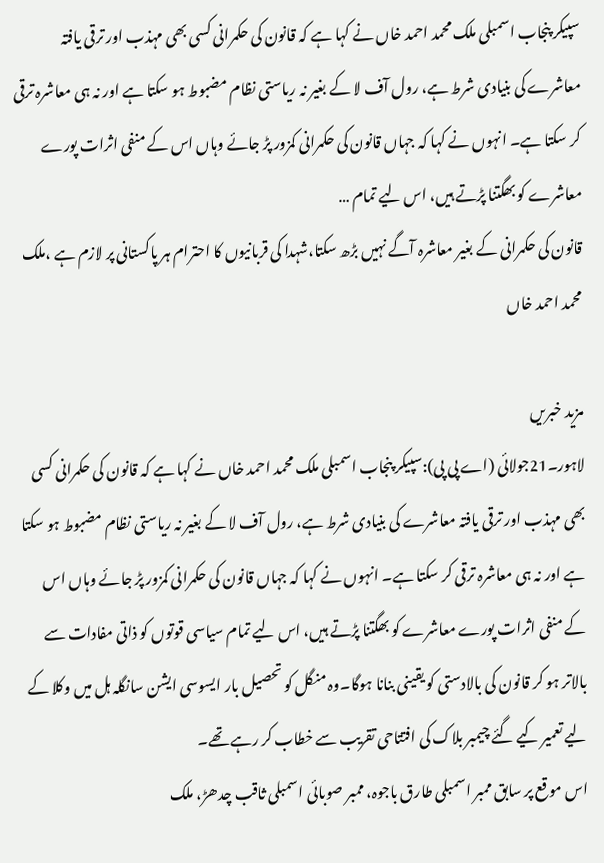سپیکر پنجاب اسمبلی ملک محمد احمد خاں نے کہا ہے کہ قانون کی حکمرانی کسی بھی مہذب اور ترقی یافتہ معاشرے کی بنیادی شرط ہے، رول آف لا کے بغیر نہ ریاستی نظام مضبوط ہو سکتا ہے اور نہ ہی معاشرہ ترقی کر سکتا ہے۔ انہوں نے کہا کہ جہاں قانون کی حکمرانی کمزور پڑ جائے وہاں اس کے منفی اثرات پورے معاشرے کو بھگتنا پڑتے ہیں، اس لیے تمام …
قانون کی حکمرانی کے بغیر معاشرہ آگے نہیں بڑھ سکتا،شہدا کی قربانیوں کا احترام ہر پاکستانی پر لازم ہے ،ملک محمد احمد خاں

مزید خبریں
لاہور۔21جولائی (اے پی پی):سپیکر پنجاب اسمبلی ملک محمد احمد خاں نے کہا ہے کہ قانون کی حکمرانی کسی بھی مہذب اور ترقی یافتہ معاشرے کی بنیادی شرط ہے، رول آف لا کے بغیر نہ ریاستی نظام مضبوط ہو سکتا ہے اور نہ ہی معاشرہ ترقی کر سکتا ہے۔ انہوں نے کہا کہ جہاں قانون کی حکمرانی کمزور پڑ جائے وہاں اس کے منفی اثرات پورے معاشرے کو بھگتنا پڑتے ہیں، اس لیے تمام سیاسی قوتوں کو ذاتی مفادات سے بالاتر ہو کر قانون کی بالادستی کو یقینی بنانا ہوگا۔وہ منگل کو تحصیل بار ایسوسی ایشن سانگلہ ہل میں وکلا کے لیے تعمیر کیے گئے چیمبر بلاک کی افتتاحی تقریب سے خطاب کر رہے تھے۔
اس موقع پر سابق ممبر اسمبلی طارق باجوہ، ممبر صوبائی اسمبلی ثاقب چدھڑ، ملک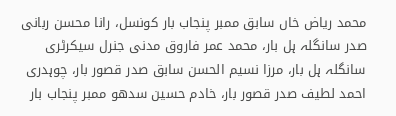محمد ریاض خاں سابق ممبر پنجاب بار کونسل، رانا محسن ربانی صدر سانگلہ ہل بار، محمد عمر فاروق مدنی جنرل سیکرٹری سانگلہ ہل بار، مرزا نسیم الحسن سابق صدر قصور بار، چوہدری احمد لطیف صدر قصور بار، خادم حسین سدھو ممبر پنجاب بار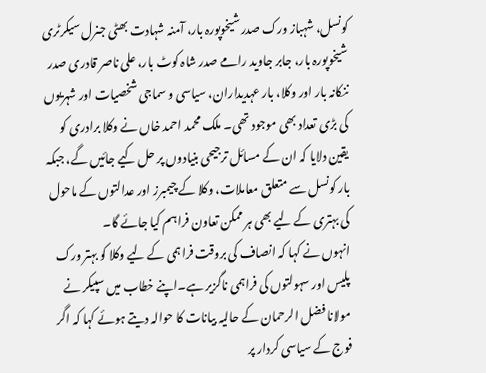کونسل، شہباز ورک صدر شیخوپورہ بار، آمنہ شہادت بھٹی جنرل سیکرٹری شیخوپورہ بار، جابر جاوید رامے صدر شاہ کوٹ بار، علی ناصر قادری صدر ننکانہ بار اور وکلا، بار عہدیداران، سیاسی و سماجی شخصیات اور شہریوں کی بڑی تعداد بھی موجود تھی۔ ملک محمد احمد خاں نے وکلا برادری کو یقین دلایا کہ ان کے مسائل ترجیحی بنیادوں پر حل کیے جائیں گے، جبکہ بار کونسل سے متعلق معاملات، وکلا کے چیمبرز اور عدالتوں کے ماحول کی بہتری کے لیے بھی ہر ممکن تعاون فراہم کیا جائے گا۔
انہوں نے کہا کہ انصاف کی بروقت فراہمی کے لیے وکلا کو بہتر ورک پلیس اور سہولتوں کی فراہمی ناگزیر ہے۔اپنے خطاب میں سپیکر نے مولانا فضل الرحمان کے حالیہ بیانات کا حوالہ دیتے ہوئے کہا کہ اگر فوج کے سیاسی کردار پر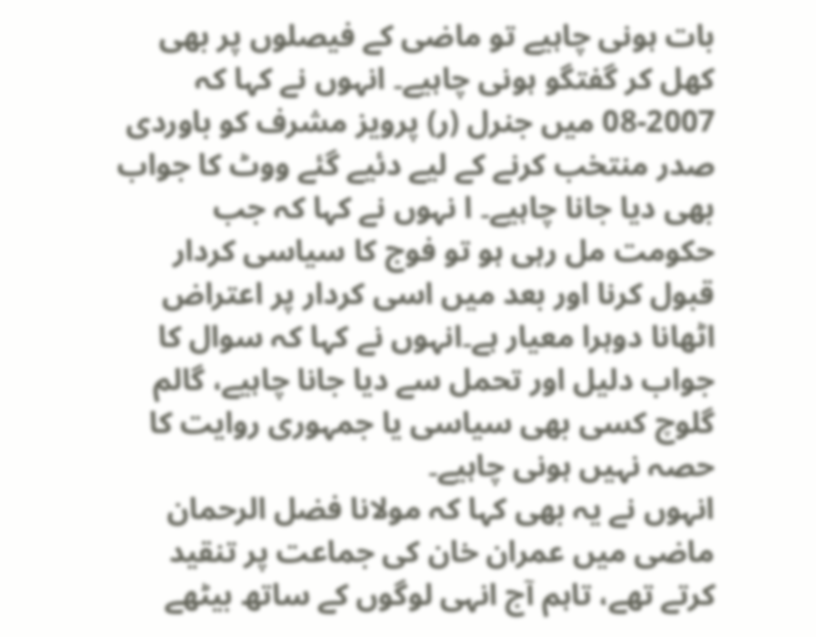بات ہونی چاہیے تو ماضی کے فیصلوں پر بھی کھل کر گفتگو ہونی چاہیے۔ انہوں نے کہا کہ 2007-08 میں جنرل (ر) پرویز مشرف کو باوردی صدر منتخب کرنے کے لیے دئیے گئے ووٹ کا جواب بھی دیا جانا چاہیے۔ ا نہوں نے کہا کہ جب حکومت مل رہی ہو تو فوج کا سیاسی کردار قبول کرنا اور بعد میں اسی کردار پر اعتراض اٹھانا دوہرا معیار ہے۔انہوں نے کہا کہ سوال کا جواب دلیل اور تحمل سے دیا جانا چاہیے، گالم گلوچ کسی بھی سیاسی یا جمہوری روایت کا حصہ نہیں ہونی چاہیے۔
انہوں نے یہ بھی کہا کہ مولانا فضل الرحمان ماضی میں عمران خان کی جماعت پر تنقید کرتے تھے، تاہم آج انہی لوگوں کے ساتھ بیٹھے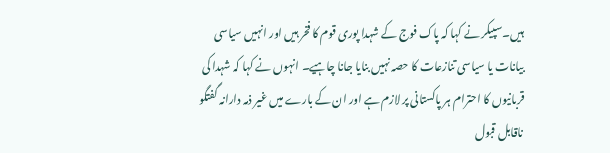ہیں۔سپیکر نے کہا کہ پاک فوج کے شہدا پوری قوم کا فخر ہیں اور انہیں سیاسی بیانات یا سیاسی تنازعات کا حصہ نہیں بنایا جانا چاہیے۔ انہوں نے کہا کہ شہدا کی قربانیوں کا احترام ہر پاکستانی پر لازم ہے اور ان کے بارے میں غیر ذمہ دارانہ گفتگو ناقابل قبول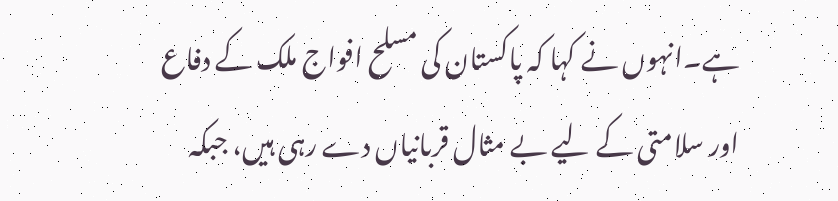ہے۔انہوں نے کہا کہ پاکستان کی مسلح افواج ملک کے دفاع اور سلامتی کے لیے بے مثال قربانیاں دے رہی ہیں، جبکہ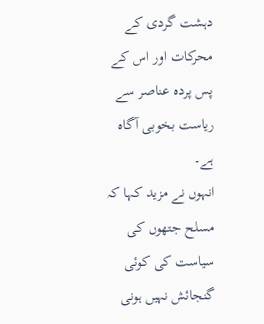دہشت گردی کے محرکات اور اس کے پس پردہ عناصر سے ریاست بخوبی آگاہ ہے۔
انہوں نے مزید کہا کہ مسلح جتھوں کی سیاست کی کوئی گنجائش نہیں ہونی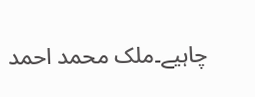چاہیے۔ملک محمد احمد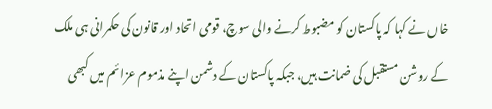خاں نے کہا کہ پاکستان کو مضبوط کرنے والی سوچ، قومی اتحاد اور قانون کی حکمرانی ہی ملک کے روشن مستقبل کی ضمانت ہیں، جبکہ پاکستان کے دشمن اپنے مذموم عزائم میں کبھی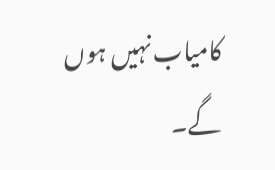کامیاب نہیں ہوں گے۔